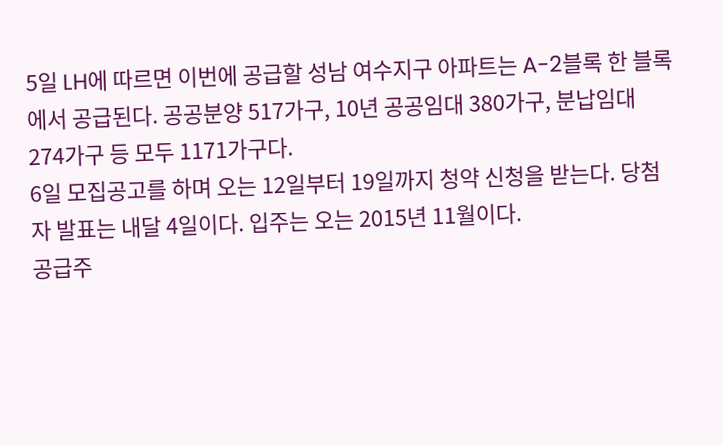5일 LH에 따르면 이번에 공급할 성남 여수지구 아파트는 A-2블록 한 블록에서 공급된다. 공공분양 517가구, 10년 공공임대 380가구, 분납임대 274가구 등 모두 1171가구다.
6일 모집공고를 하며 오는 12일부터 19일까지 청약 신청을 받는다. 당첨자 발표는 내달 4일이다. 입주는 오는 2015년 11월이다.
공급주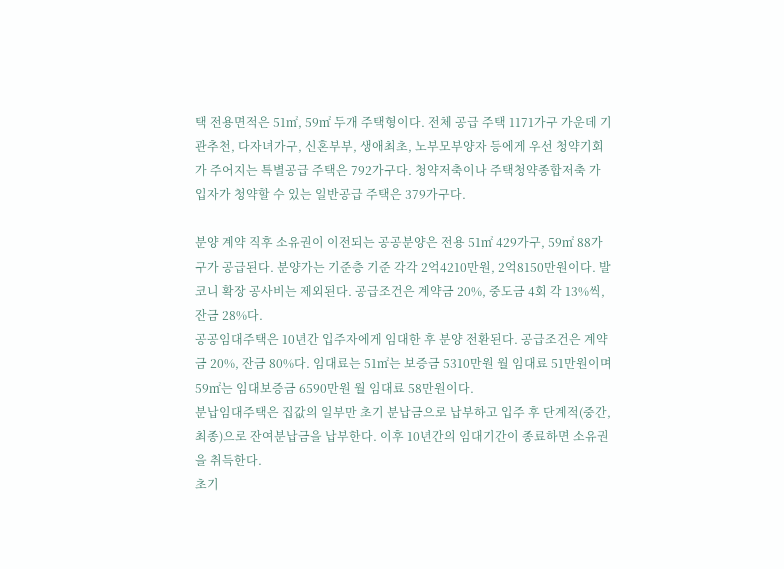택 전용면적은 51㎡, 59㎡ 두개 주택형이다. 전체 공급 주택 1171가구 가운데 기관추천, 다자녀가구, 신혼부부, 생애최초, 노부모부양자 등에게 우선 청약기회가 주어지는 특별공급 주택은 792가구다. 청약저축이나 주택청약종합저축 가입자가 청약할 수 있는 일반공급 주택은 379가구다.

분양 계약 직후 소유권이 이전되는 공공분양은 전용 51㎡ 429가구, 59㎡ 88가구가 공급된다. 분양가는 기준층 기준 각각 2억4210만원, 2억8150만원이다. 발코니 확장 공사비는 제외된다. 공급조건은 계약금 20%, 중도금 4회 각 13%씩, 잔금 28%다.
공공임대주택은 10년간 입주자에게 임대한 후 분양 전환된다. 공급조건은 계약금 20%, 잔금 80%다. 임대료는 51㎡는 보증금 5310만원 월 임대료 51만원이며 59㎡는 임대보증금 6590만원 월 임대료 58만원이다.
분납임대주택은 집값의 일부만 초기 분납금으로 납부하고 입주 후 단계적(중간, 최종)으로 잔여분납금을 납부한다. 이후 10년간의 임대기간이 종료하면 소유권을 취득한다.
초기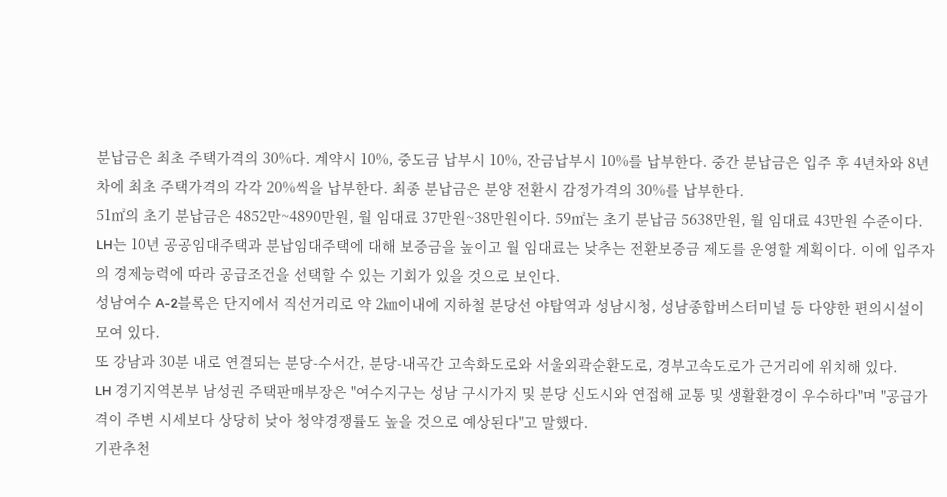분납금은 최초 주택가격의 30%다. 계약시 10%, 중도금 납부시 10%, 잔금납부시 10%를 납부한다. 중간 분납금은 입주 후 4년차와 8년차에 최초 주택가격의 각각 20%씩을 납부한다. 최종 분납금은 분양 전환시 감정가격의 30%를 납부한다.
51㎡의 초기 분납금은 4852만~4890만원, 월 임대료 37만원~38만원이다. 59㎡는 초기 분납금 5638만원, 월 임대료 43만원 수준이다.
LH는 10년 공공임대주택과 분납임대주택에 대해 보증금을 높이고 월 임대료는 낮추는 전환보증금 제도를 운영할 계획이다. 이에 입주자의 경제능력에 따라 공급조건을 선택할 수 있는 기회가 있을 것으로 보인다.
성남여수 A-2블록은 단지에서 직선거리로 약 2㎞이내에 지하철 분당선 야탑역과 성남시청, 성남종합버스터미널 등 다양한 편의시설이 모여 있다.
또 강남과 30분 내로 연결되는 분당-수서간, 분당-내곡간 고속화도로와 서울외곽순환도로, 경부고속도로가 근거리에 위치해 있다.
LH 경기지역본부 남성권 주택판매부장은 "여수지구는 성남 구시가지 및 분당 신도시와 연접해 교통 및 생활환경이 우수하다"며 "공급가격이 주변 시세보다 상당히 낮아 청약경쟁률도 높을 것으로 예상된다"고 말했다.
기관추천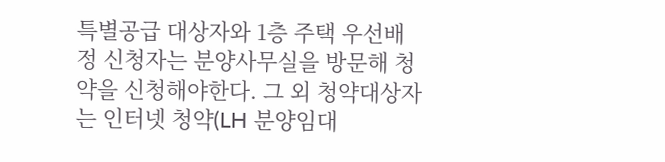특별공급 대상자와 1층 주택 우선배정 신청자는 분양사무실을 방문해 청약을 신청해야한다. 그 외 청약대상자는 인터넷 청약(LH 분양임대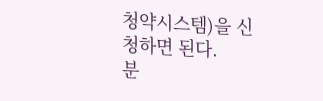청약시스템)을 신청하면 된다.
분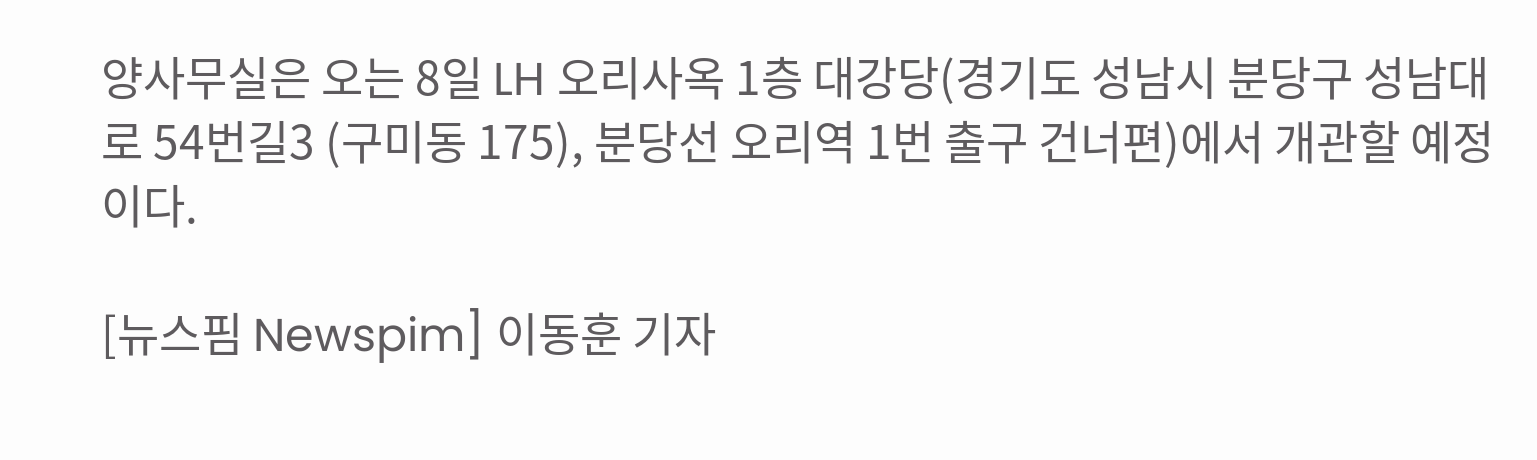양사무실은 오는 8일 LH 오리사옥 1층 대강당(경기도 성남시 분당구 성남대로 54번길3 (구미동 175), 분당선 오리역 1번 출구 건너편)에서 개관할 예정이다.

[뉴스핌 Newspim] 이동훈 기자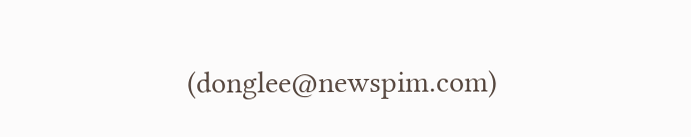(donglee@newspim.com)